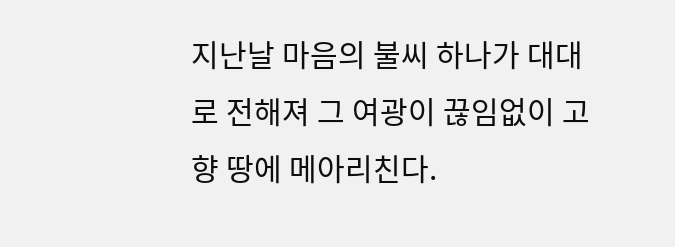지난날 마음의 불씨 하나가 대대로 전해져 그 여광이 끊임없이 고향 땅에 메아리친다.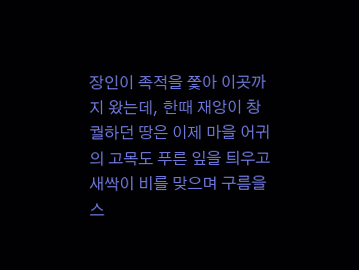장인이 족적을 쫓아 이곳까지 왔는데, 한때 재앙이 창궐하던 땅은 이제 마을 어귀의 고목도 푸른 잎을 틔우고 새싹이 비를 맞으며 구름을 스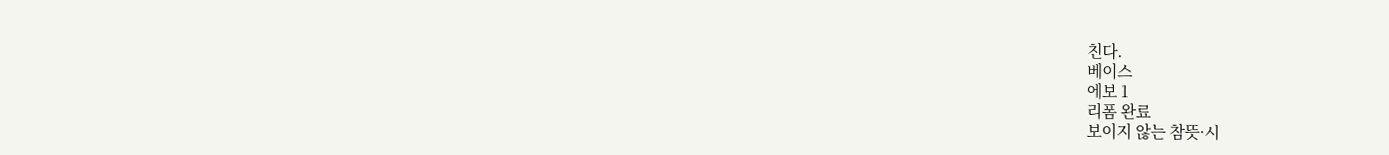친다.
베이스
에보 1
리폼 완료
보이지 않는 참뜻·시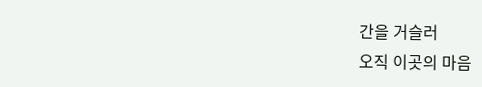간을 거슬러
오직 이곳의 마음